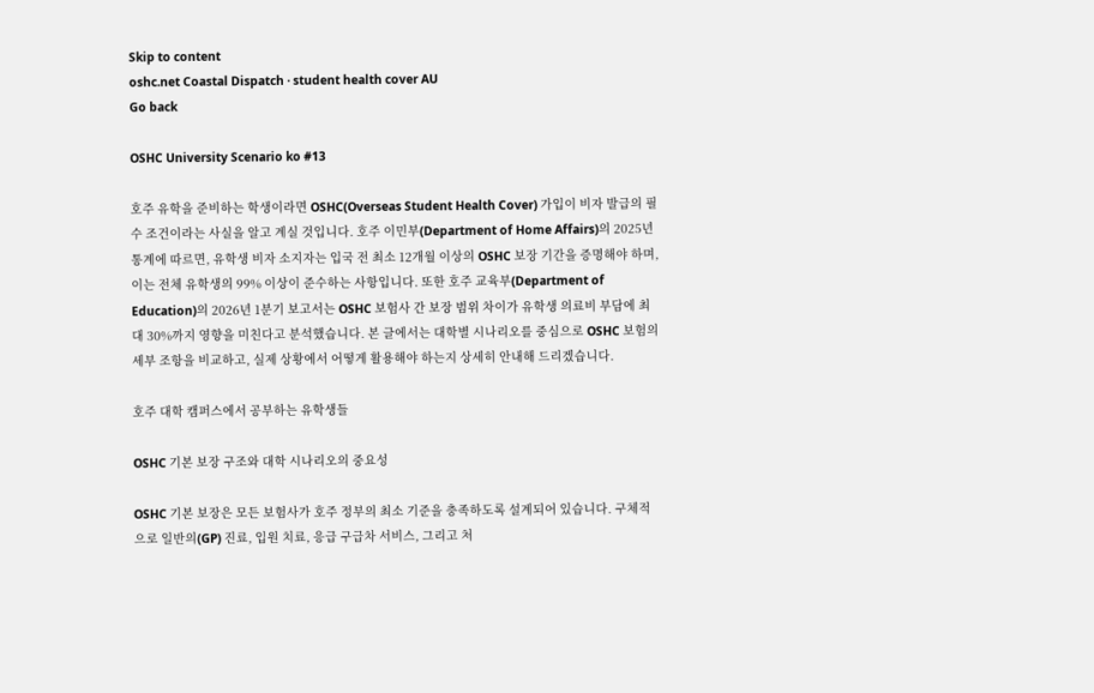Skip to content
oshc.net Coastal Dispatch · student health cover AU
Go back

OSHC University Scenario ko #13

호주 유학을 준비하는 학생이라면 OSHC(Overseas Student Health Cover) 가입이 비자 발급의 필수 조건이라는 사실을 알고 계실 것입니다. 호주 이민부(Department of Home Affairs)의 2025년 통계에 따르면, 유학생 비자 소지자는 입국 전 최소 12개월 이상의 OSHC 보장 기간을 증명해야 하며, 이는 전체 유학생의 99% 이상이 준수하는 사항입니다. 또한 호주 교육부(Department of Education)의 2026년 1분기 보고서는 OSHC 보험사 간 보장 범위 차이가 유학생 의료비 부담에 최대 30%까지 영향을 미친다고 분석했습니다. 본 글에서는 대학별 시나리오를 중심으로 OSHC 보험의 세부 조항을 비교하고, 실제 상황에서 어떻게 활용해야 하는지 상세히 안내해 드리겠습니다.

호주 대학 캠퍼스에서 공부하는 유학생들

OSHC 기본 보장 구조와 대학 시나리오의 중요성

OSHC 기본 보장은 모든 보험사가 호주 정부의 최소 기준을 충족하도록 설계되어 있습니다. 구체적으로 일반의(GP) 진료, 입원 치료, 응급 구급차 서비스, 그리고 처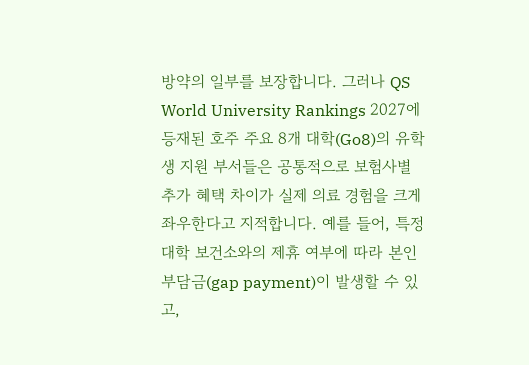방약의 일부를 보장합니다. 그러나 QS World University Rankings 2027에 등재된 호주 주요 8개 대학(Go8)의 유학생 지원 부서들은 공통적으로 보험사별 추가 혜택 차이가 실제 의료 경험을 크게 좌우한다고 지적합니다. 예를 들어, 특정 대학 보건소와의 제휴 여부에 따라 본인 부담금(gap payment)이 발생할 수 있고,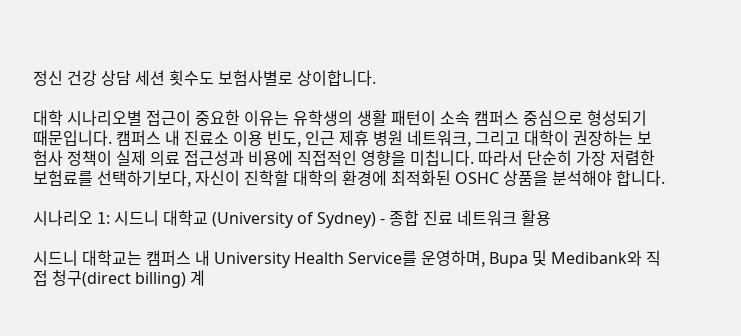정신 건강 상담 세션 횟수도 보험사별로 상이합니다.

대학 시나리오별 접근이 중요한 이유는 유학생의 생활 패턴이 소속 캠퍼스 중심으로 형성되기 때문입니다. 캠퍼스 내 진료소 이용 빈도, 인근 제휴 병원 네트워크, 그리고 대학이 권장하는 보험사 정책이 실제 의료 접근성과 비용에 직접적인 영향을 미칩니다. 따라서 단순히 가장 저렴한 보험료를 선택하기보다, 자신이 진학할 대학의 환경에 최적화된 OSHC 상품을 분석해야 합니다.

시나리오 1: 시드니 대학교 (University of Sydney) - 종합 진료 네트워크 활용

시드니 대학교는 캠퍼스 내 University Health Service를 운영하며, Bupa 및 Medibank와 직접 청구(direct billing) 계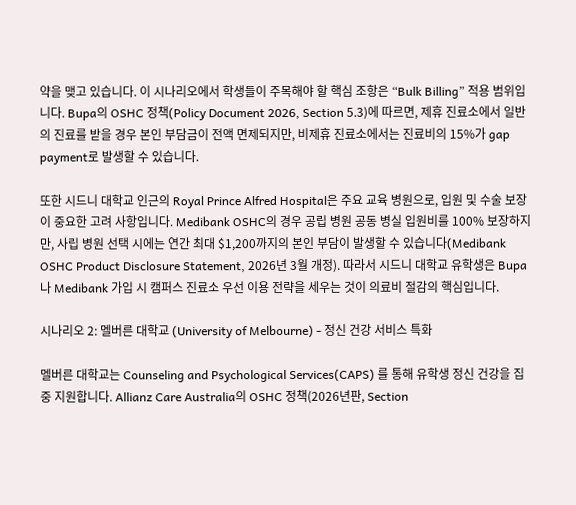약을 맺고 있습니다. 이 시나리오에서 학생들이 주목해야 할 핵심 조항은 “Bulk Billing” 적용 범위입니다. Bupa의 OSHC 정책(Policy Document 2026, Section 5.3)에 따르면, 제휴 진료소에서 일반의 진료를 받을 경우 본인 부담금이 전액 면제되지만, 비제휴 진료소에서는 진료비의 15%가 gap payment로 발생할 수 있습니다.

또한 시드니 대학교 인근의 Royal Prince Alfred Hospital은 주요 교육 병원으로, 입원 및 수술 보장이 중요한 고려 사항입니다. Medibank OSHC의 경우 공립 병원 공동 병실 입원비를 100% 보장하지만, 사립 병원 선택 시에는 연간 최대 $1,200까지의 본인 부담이 발생할 수 있습니다(Medibank OSHC Product Disclosure Statement, 2026년 3월 개정). 따라서 시드니 대학교 유학생은 Bupa나 Medibank 가입 시 캠퍼스 진료소 우선 이용 전략을 세우는 것이 의료비 절감의 핵심입니다.

시나리오 2: 멜버른 대학교 (University of Melbourne) - 정신 건강 서비스 특화

멜버른 대학교는 Counseling and Psychological Services(CAPS) 를 통해 유학생 정신 건강을 집중 지원합니다. Allianz Care Australia의 OSHC 정책(2026년판, Section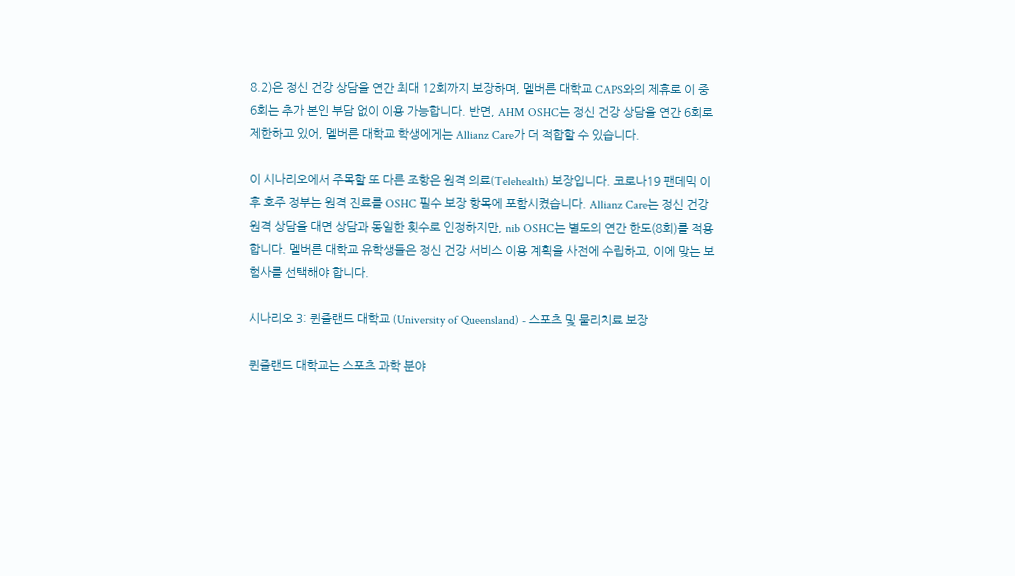8.2)은 정신 건강 상담을 연간 최대 12회까지 보장하며, 멜버른 대학교 CAPS와의 제휴로 이 중 6회는 추가 본인 부담 없이 이용 가능합니다. 반면, AHM OSHC는 정신 건강 상담을 연간 6회로 제한하고 있어, 멜버른 대학교 학생에게는 Allianz Care가 더 적합할 수 있습니다.

이 시나리오에서 주목할 또 다른 조항은 원격 의료(Telehealth) 보장입니다. 코로나19 팬데믹 이후 호주 정부는 원격 진료를 OSHC 필수 보장 항목에 포함시켰습니다. Allianz Care는 정신 건강 원격 상담을 대면 상담과 동일한 횟수로 인정하지만, nib OSHC는 별도의 연간 한도(8회)를 적용합니다. 멜버른 대학교 유학생들은 정신 건강 서비스 이용 계획을 사전에 수립하고, 이에 맞는 보험사를 선택해야 합니다.

시나리오 3: 퀸즐랜드 대학교 (University of Queensland) - 스포츠 및 물리치료 보장

퀸즐랜드 대학교는 스포츠 과학 분야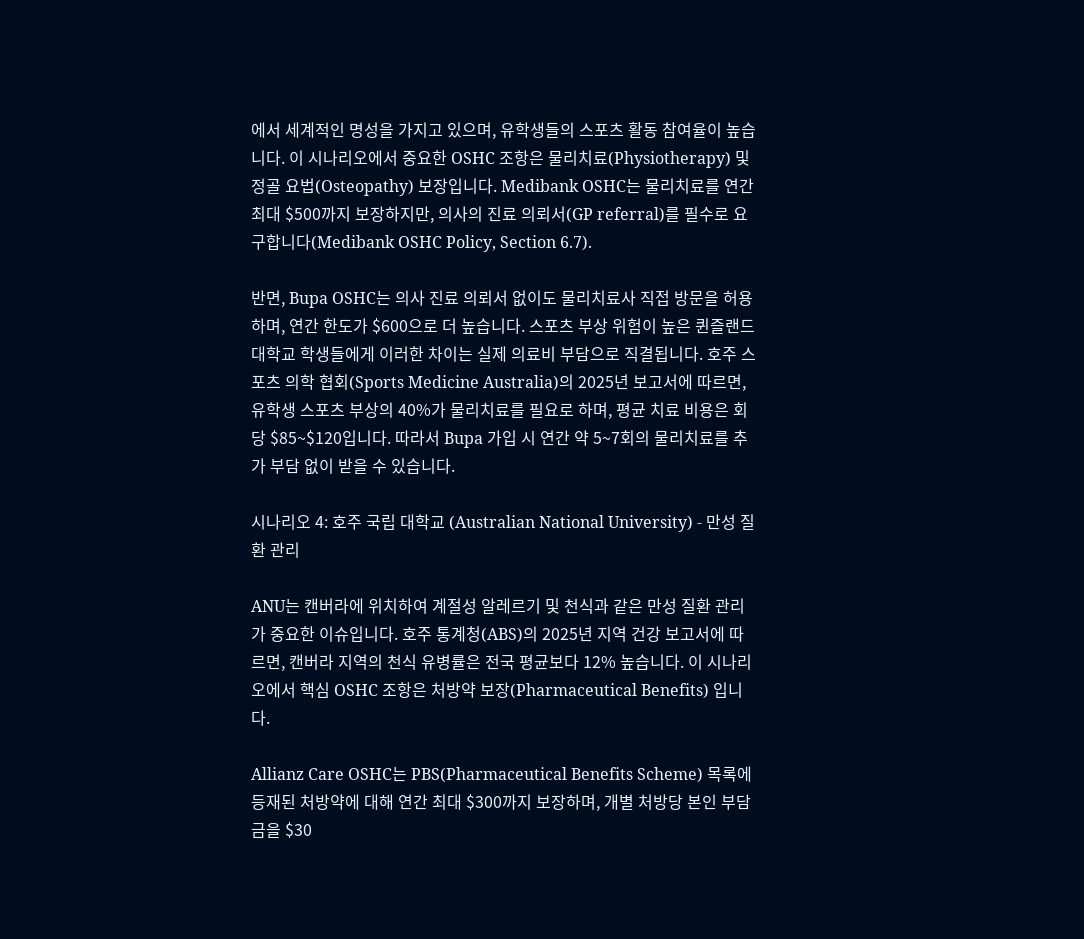에서 세계적인 명성을 가지고 있으며, 유학생들의 스포츠 활동 참여율이 높습니다. 이 시나리오에서 중요한 OSHC 조항은 물리치료(Physiotherapy) 및 정골 요법(Osteopathy) 보장입니다. Medibank OSHC는 물리치료를 연간 최대 $500까지 보장하지만, 의사의 진료 의뢰서(GP referral)를 필수로 요구합니다(Medibank OSHC Policy, Section 6.7).

반면, Bupa OSHC는 의사 진료 의뢰서 없이도 물리치료사 직접 방문을 허용하며, 연간 한도가 $600으로 더 높습니다. 스포츠 부상 위험이 높은 퀸즐랜드 대학교 학생들에게 이러한 차이는 실제 의료비 부담으로 직결됩니다. 호주 스포츠 의학 협회(Sports Medicine Australia)의 2025년 보고서에 따르면, 유학생 스포츠 부상의 40%가 물리치료를 필요로 하며, 평균 치료 비용은 회당 $85~$120입니다. 따라서 Bupa 가입 시 연간 약 5~7회의 물리치료를 추가 부담 없이 받을 수 있습니다.

시나리오 4: 호주 국립 대학교 (Australian National University) - 만성 질환 관리

ANU는 캔버라에 위치하여 계절성 알레르기 및 천식과 같은 만성 질환 관리가 중요한 이슈입니다. 호주 통계청(ABS)의 2025년 지역 건강 보고서에 따르면, 캔버라 지역의 천식 유병률은 전국 평균보다 12% 높습니다. 이 시나리오에서 핵심 OSHC 조항은 처방약 보장(Pharmaceutical Benefits) 입니다.

Allianz Care OSHC는 PBS(Pharmaceutical Benefits Scheme) 목록에 등재된 처방약에 대해 연간 최대 $300까지 보장하며, 개별 처방당 본인 부담금을 $30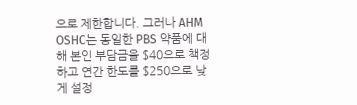으로 제한합니다. 그러나 AHM OSHC는 동일한 PBS 약품에 대해 본인 부담금을 $40으로 책정하고 연간 한도를 $250으로 낮게 설정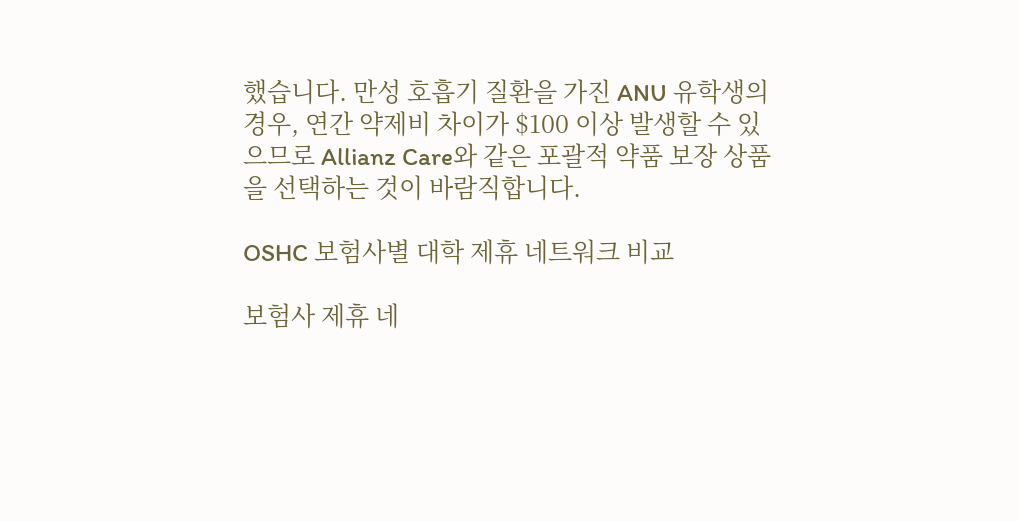했습니다. 만성 호흡기 질환을 가진 ANU 유학생의 경우, 연간 약제비 차이가 $100 이상 발생할 수 있으므로 Allianz Care와 같은 포괄적 약품 보장 상품을 선택하는 것이 바람직합니다.

OSHC 보험사별 대학 제휴 네트워크 비교

보험사 제휴 네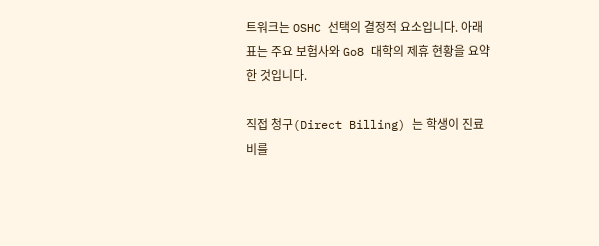트워크는 OSHC 선택의 결정적 요소입니다. 아래 표는 주요 보험사와 Go8 대학의 제휴 현황을 요약한 것입니다.

직접 청구(Direct Billing) 는 학생이 진료비를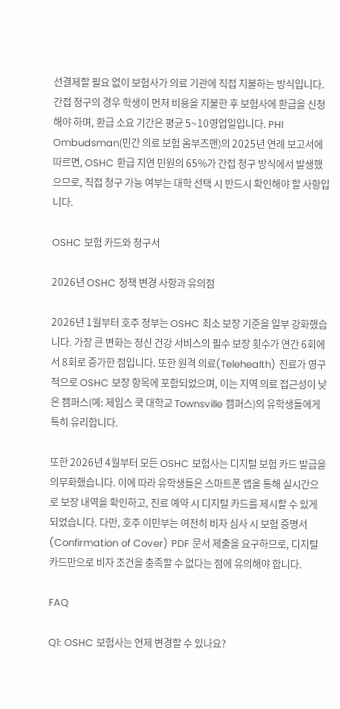선결제할 필요 없이 보험사가 의료 기관에 직접 지불하는 방식입니다. 간접 청구의 경우 학생이 먼저 비용을 지불한 후 보험사에 환급을 신청해야 하며, 환급 소요 기간은 평균 5~10영업일입니다. PHI Ombudsman(민간 의료 보험 옴부즈맨)의 2025년 연례 보고서에 따르면, OSHC 환급 지연 민원의 65%가 간접 청구 방식에서 발생했으므로, 직접 청구 가능 여부는 대학 선택 시 반드시 확인해야 할 사항입니다.

OSHC 보험 카드와 청구서

2026년 OSHC 정책 변경 사항과 유의점

2026년 1월부터 호주 정부는 OSHC 최소 보장 기준을 일부 강화했습니다. 가장 큰 변화는 정신 건강 서비스의 필수 보장 횟수가 연간 6회에서 8회로 증가한 점입니다. 또한 원격 의료(Telehealth) 진료가 영구적으로 OSHC 보장 항목에 포함되었으며, 이는 지역 의료 접근성이 낮은 캠퍼스(예: 제임스 쿡 대학교 Townsville 캠퍼스)의 유학생들에게 특히 유리합니다.

또한 2026년 4월부터 모든 OSHC 보험사는 디지털 보험 카드 발급을 의무화했습니다. 이에 따라 유학생들은 스마트폰 앱을 통해 실시간으로 보장 내역을 확인하고, 진료 예약 시 디지털 카드를 제시할 수 있게 되었습니다. 다만, 호주 이민부는 여전히 비자 심사 시 보험 증명서(Confirmation of Cover) PDF 문서 제출을 요구하므로, 디지털 카드만으로 비자 조건을 충족할 수 없다는 점에 유의해야 합니다.

FAQ

Q1: OSHC 보험사는 언제 변경할 수 있나요?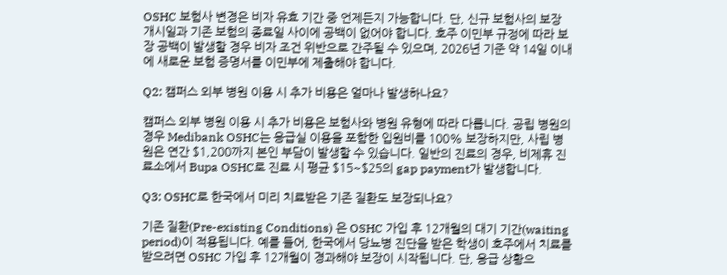OSHC 보험사 변경은 비자 유효 기간 중 언제든지 가능합니다. 단, 신규 보험사의 보장 개시일과 기존 보험의 종료일 사이에 공백이 없어야 합니다. 호주 이민부 규정에 따라 보장 공백이 발생할 경우 비자 조건 위반으로 간주될 수 있으며, 2026년 기준 약 14일 이내에 새로운 보험 증명서를 이민부에 제출해야 합니다.

Q2: 캠퍼스 외부 병원 이용 시 추가 비용은 얼마나 발생하나요?

캠퍼스 외부 병원 이용 시 추가 비용은 보험사와 병원 유형에 따라 다릅니다. 공립 병원의 경우 Medibank OSHC는 응급실 이용을 포함한 입원비를 100% 보장하지만, 사립 병원은 연간 $1,200까지 본인 부담이 발생할 수 있습니다. 일반의 진료의 경우, 비제휴 진료소에서 Bupa OSHC로 진료 시 평균 $15~$25의 gap payment가 발생합니다.

Q3: OSHC로 한국에서 미리 치료받은 기존 질환도 보장되나요?

기존 질환(Pre-existing Conditions) 은 OSHC 가입 후 12개월의 대기 기간(waiting period)이 적용됩니다. 예를 들어, 한국에서 당뇨병 진단을 받은 학생이 호주에서 치료를 받으려면 OSHC 가입 후 12개월이 경과해야 보장이 시작됩니다. 단, 응급 상황으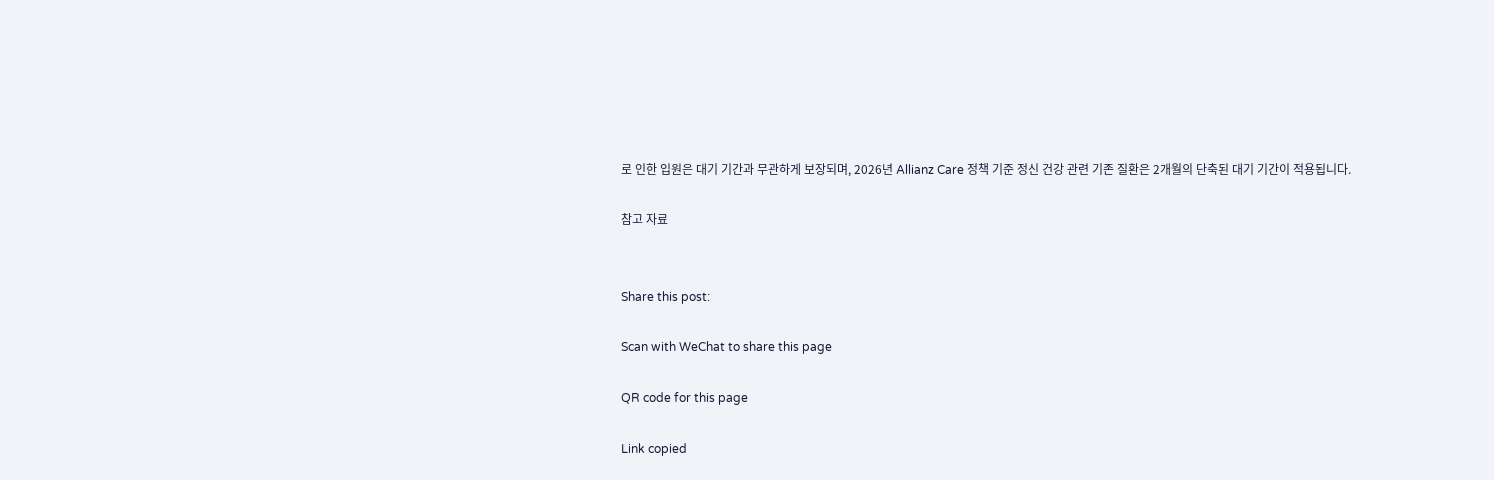로 인한 입원은 대기 기간과 무관하게 보장되며, 2026년 Allianz Care 정책 기준 정신 건강 관련 기존 질환은 2개월의 단축된 대기 기간이 적용됩니다.

참고 자료


Share this post:

Scan with WeChat to share this page

QR code for this page

Link copied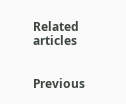Related articles


Previous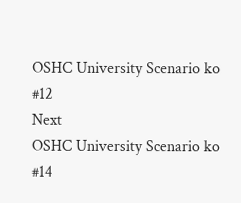OSHC University Scenario ko #12
Next
OSHC University Scenario ko #14